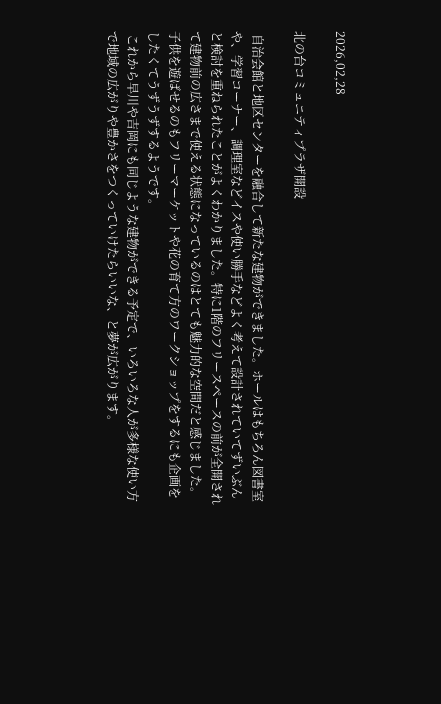2026,02,28

北の台コミュニティプラザ開設

 自治会館と地区センターを融合して新たな建物ができました。ホールはもちろん図書室や、学習コーナー、調理室などイスや使い勝手などよく考えて設計されていてずいぶんと検討を重ねられたことがよくわかりました。特に1階のフリースペースの前が全開されて建物前の広さまで使える状態になっているのはとても魅力的な空間だと感じました。子供を遊ばせるのもフリーマーケットや花の育て方のワークショップをするにも企画をしたくてうずうずするようです。
 これから早川や吉岡にも同じような建物ができる予定で、いろいろな人が多様な使い方で地域の広がりや豊かさをつくっていけたらいいな、と夢が広がります。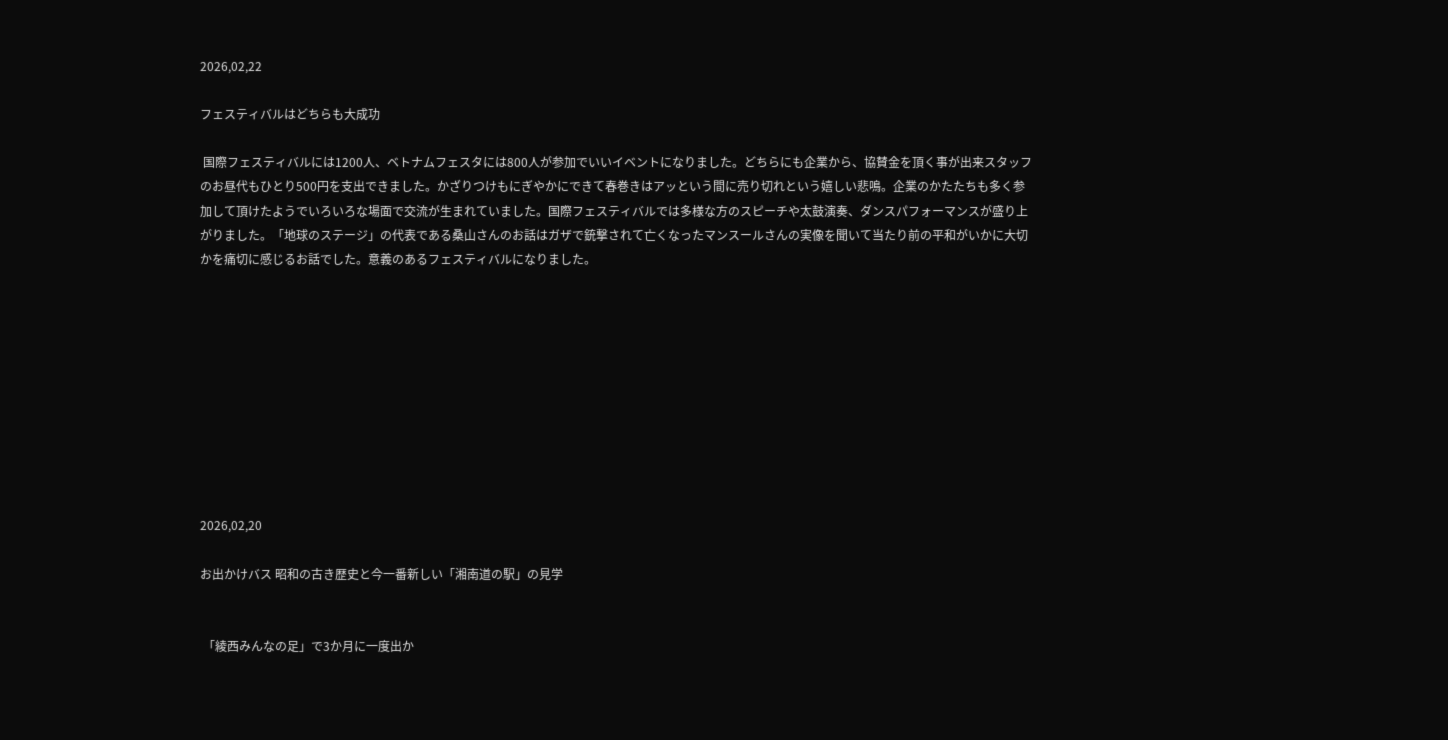2026,02,22

フェスティバルはどちらも大成功

 国際フェスティバルには1200人、ベトナムフェスタには800人が参加でいいイベントになりました。どちらにも企業から、協賛金を頂く事が出来スタッフのお昼代もひとり500円を支出できました。かざりつけもにぎやかにできて春巻きはアッという間に売り切れという嬉しい悲鳴。企業のかたたちも多く参加して頂けたようでいろいろな場面で交流が生まれていました。国際フェスティバルでは多様な方のスピーチや太鼓演奏、ダンスパフォーマンスが盛り上がりました。「地球のステージ」の代表である桑山さんのお話はガザで銃撃されて亡くなったマンスールさんの実像を聞いて当たり前の平和がいかに大切かを痛切に感じるお話でした。意義のあるフェスティバルになりました。










2026,02,20

お出かけバス 昭和の古き歴史と今一番新しい「湘南道の駅」の見学


 「綾西みんなの足」で3か月に一度出か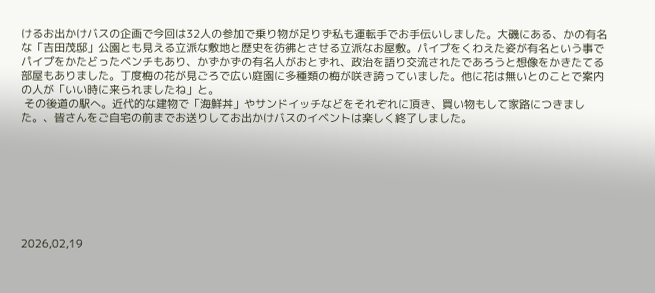けるお出かけバスの企画で今回は32人の参加で乗り物が足りず私も運転手でお手伝いしました。大磯にある、かの有名な「吉田茂邸」公園とも見える立派な敷地と歴史を彷彿とさせる立派なお屋敷。パイプをくわえた姿が有名という事でパイプをかたどったベンチもあり、かずかずの有名人がおとずれ、政治を語り交流されたであろうと想像をかきたてる部屋もありました。丁度梅の花が見ごろで広い庭園に多種類の梅が咲き誇っていました。他に花は無いとのことで案内の人が「いい時に来られましたね」と。
 その後道の駅へ。近代的な建物で「海鮮丼」やサンドイッチなどをそれぞれに頂き、買い物もして家路につきました。、皆さんをご自宅の前までお送りしてお出かけバスのイベントは楽しく終了しました。








2026,02,19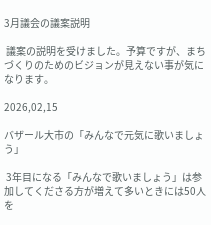3月議会の議案説明

 議案の説明を受けました。予算ですが、まちづくりのためのビジョンが見えない事が気になります。

2026,02,15

バザール大市の「みんなで元気に歌いましょう」

 3年目になる「みんなで歌いましょう」は参加してくださる方が増えて多いときには50人を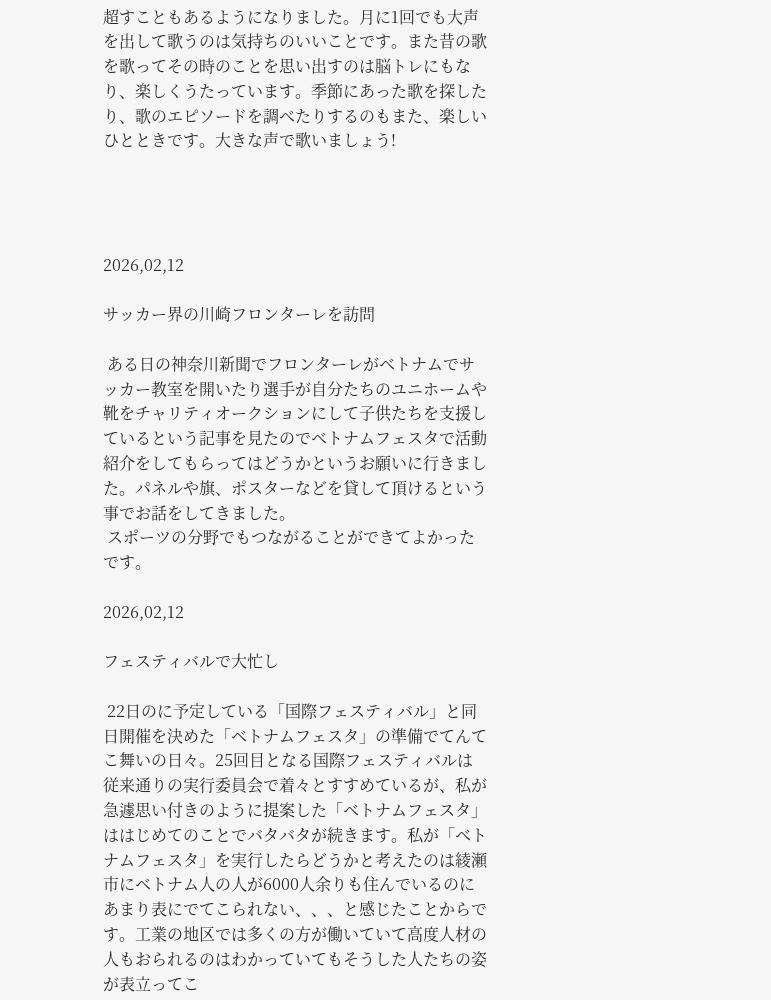超すこともあるようになりました。月に1回でも大声を出して歌うのは気持ちのいいことです。また昔の歌を歌ってその時のことを思い出すのは脳トレにもなり、楽しくうたっています。季節にあった歌を探したり、歌のエピソードを調べたりするのもまた、楽しいひとときです。大きな声で歌いましょう!




2026,02,12

サッカー界の川崎フロンターレを訪問

 ある日の神奈川新聞でフロンターレがベトナムでサッカー教室を開いたり選手が自分たちのユニホームや靴をチャリティオークションにして子供たちを支援しているという記事を見たのでベトナムフェスタで活動紹介をしてもらってはどうかというお願いに行きました。パネルや旗、ポスターなどを貸して頂けるという事でお話をしてきました。
 スポーツの分野でもつながることができてよかったです。

2026,02,12

フェスティバルで大忙し

 22日のに予定している「国際フェスティバル」と同日開催を決めた「ベトナムフェスタ」の準備でてんてこ舞いの日々。25回目となる国際フェスティバルは従来通りの実行委員会で着々とすすめているが、私が急遽思い付きのように提案した「ベトナムフェスタ」ははじめてのことでバタバタが続きます。私が「ベトナムフェスタ」を実行したらどうかと考えたのは綾瀬市にベトナム人の人が6000人余りも住んでいるのにあまり表にでてこられない、、、と感じたことからです。工業の地区では多くの方が働いていて高度人材の人もおられるのはわかっていてもそうした人たちの姿が表立ってこ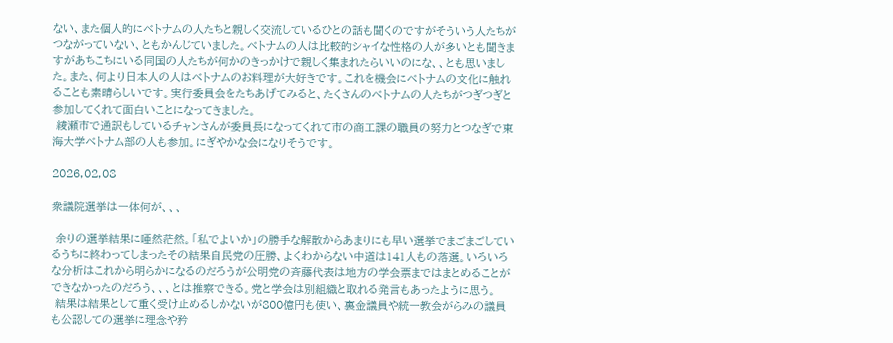ない、また個人的にベトナムの人たちと親しく交流しているひとの話も聞くのですがそういう人たちがつながっていない、ともかんじていました。ベトナムの人は比較的シャイな性格の人が多いとも聞きますがあちこちにいる同国の人たちが何かのきっかけで親しく集まれたらいいのにな、、とも思いました。また、何より日本人の人はベトナムのお料理が大好きです。これを機会にベトナムの文化に触れることも素晴らしいです。実行委員会をたちあげてみると、たくさんのベトナムの人たちがつぎつぎと参加してくれて面白いことになってきました。
 綾瀬市で通訳もしているチャンさんが委員長になってくれて市の商工課の職員の努力とつなぎで東海大学ベトナム部の人も参加。にぎやかな会になりそうです。

2026,02,08

衆議院選挙は一体何が、、、

 余りの選挙結果に唖然茫然。「私でよいか」の勝手な解散からあまりにも早い選挙でまごまごしているうちに終わってしまったその結果自民党の圧勝、よくわからない中道は141人もの落選。いろいろな分析はこれから明らかになるのだろうが公明党の斉藤代表は地方の学会票まではまとめることができなかったのだろう、、、とは推察できる。党と学会は別組織と取れる発言もあったように思う。
 結果は結果として重く受け止めるしかないが800億円も使い、裏金議員や統一教会がらみの議員も公認しての選挙に理念や矜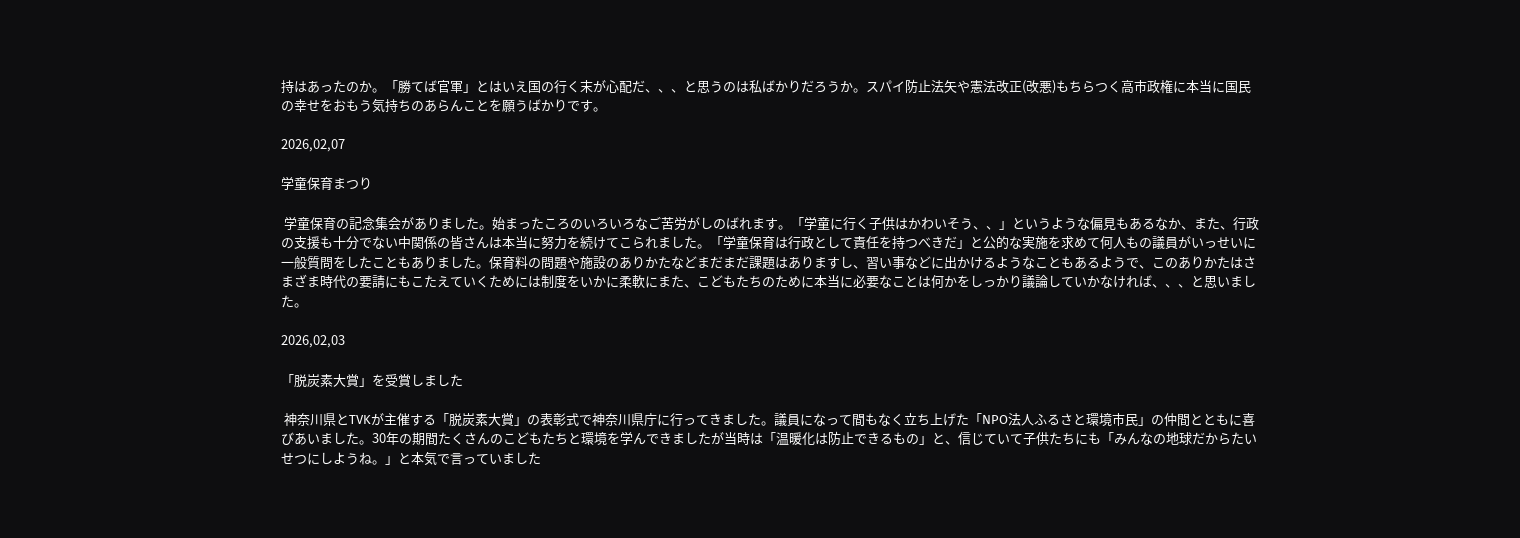持はあったのか。「勝てば官軍」とはいえ国の行く末が心配だ、、、と思うのは私ばかりだろうか。スパイ防止法矢や憲法改正(改悪)もちらつく高市政権に本当に国民の幸せをおもう気持ちのあらんことを願うばかりです。

2026,02,07

学童保育まつり

 学童保育の記念集会がありました。始まったころのいろいろなご苦労がしのばれます。「学童に行く子供はかわいそう、、」というような偏見もあるなか、また、行政の支援も十分でない中関係の皆さんは本当に努力を続けてこられました。「学童保育は行政として責任を持つべきだ」と公的な実施を求めて何人もの議員がいっせいに一般質問をしたこともありました。保育料の問題や施設のありかたなどまだまだ課題はありますし、習い事などに出かけるようなこともあるようで、このありかたはさまざま時代の要請にもこたえていくためには制度をいかに柔軟にまた、こどもたちのために本当に必要なことは何かをしっかり議論していかなければ、、、と思いました。

2026,02,03

「脱炭素大賞」を受賞しました

 神奈川県とTVKが主催する「脱炭素大賞」の表彰式で神奈川県庁に行ってきました。議員になって間もなく立ち上げた「NPO法人ふるさと環境市民」の仲間とともに喜びあいました。30年の期間たくさんのこどもたちと環境を学んできましたが当時は「温暖化は防止できるもの」と、信じていて子供たちにも「みんなの地球だからたいせつにしようね。」と本気で言っていました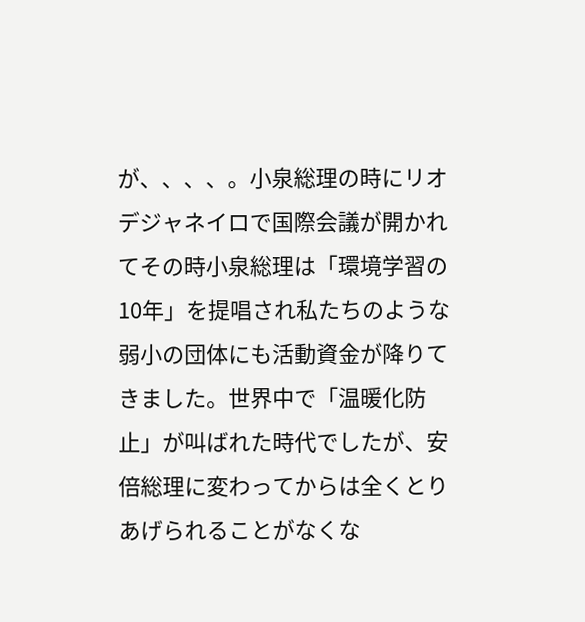が、、、、。小泉総理の時にリオデジャネイロで国際会議が開かれてその時小泉総理は「環境学習の10年」を提唱され私たちのような弱小の団体にも活動資金が降りてきました。世界中で「温暖化防止」が叫ばれた時代でしたが、安倍総理に変わってからは全くとりあげられることがなくな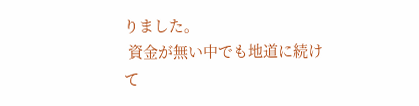りました。
 資金が無い中でも地道に続けて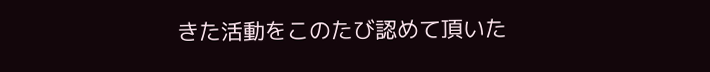きた活動をこのたび認めて頂いた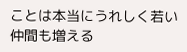ことは本当にうれしく若い仲間も増える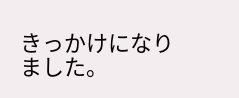きっかけになりました。